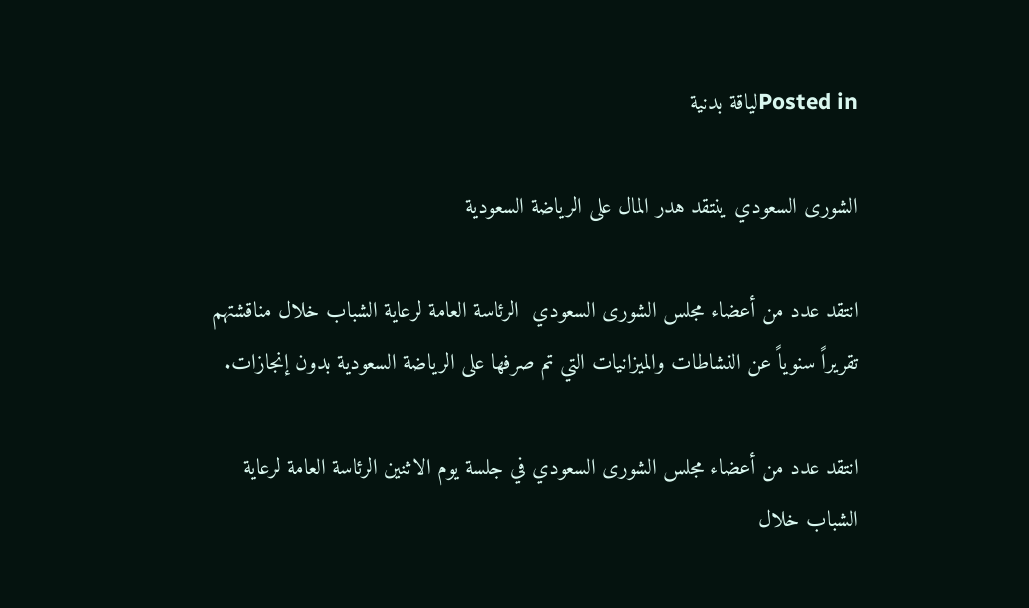Posted inلياقة بدنية

الشورى السعودي ينتقد هدر المال على الرياضة السعودية

انتقد عدد من أعضاء مجلس الشورى السعودي  الرئاسة العامة لرعاية الشباب خلال مناقشتهم تقريراً سنوياً عن النشاطات والميزانيات التي تم صرفها على الرياضة السعودية بدون إنجازات.

انتقد عدد من أعضاء مجلس الشورى السعودي في جلسة يوم الاثنين الرئاسة العامة لرعاية الشباب خلال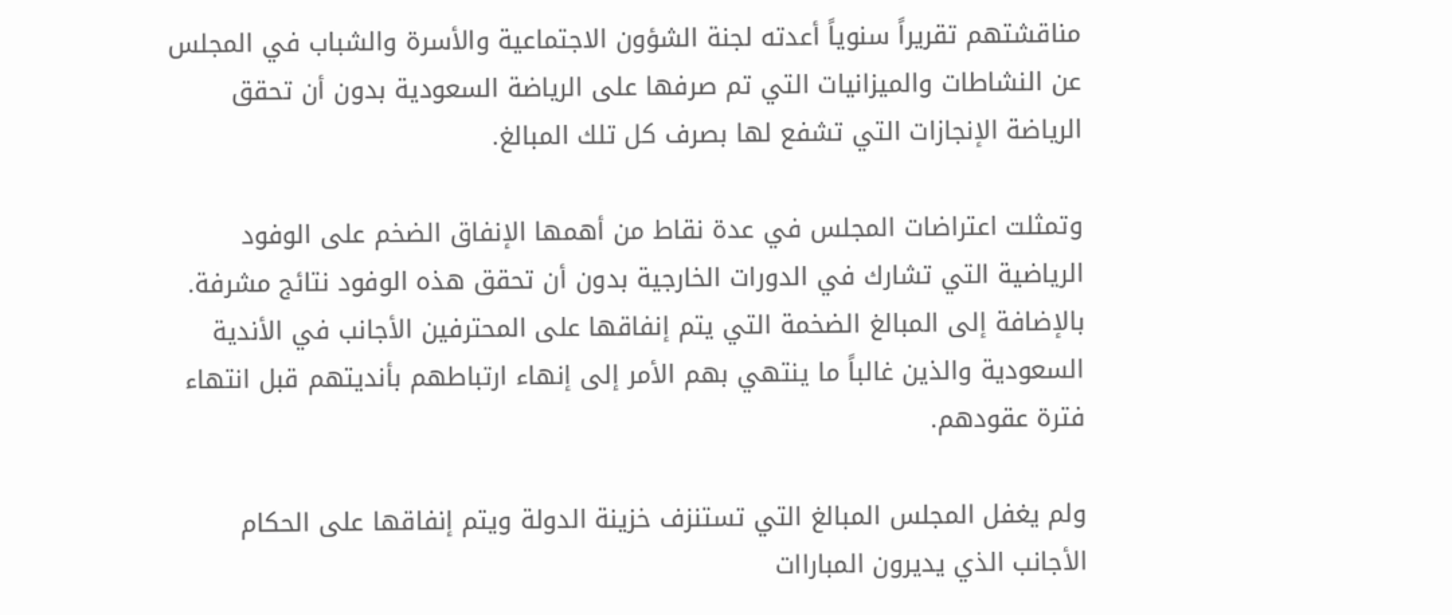مناقشتهم تقريراً سنوياً أعدته لجنة الشؤون الاجتماعية والأسرة والشباب في المجلس عن النشاطات والميزانيات التي تم صرفها على الرياضة السعودية بدون أن تحقق الرياضة الإنجازات التي تشفع لها بصرف كل تلك المبالغ.

وتمثلت اعتراضات المجلس في عدة نقاط من أهمها الإنفاق الضخم على الوفود الرياضية التي تشارك في الدورات الخارجية بدون أن تحقق هذه الوفود نتائج مشرفة. بالإضافة إلى المبالغ الضخمة التي يتم إنفاقها على المحترفين الأجانب في الأندية السعودية والذين غالباً ما ينتهي بهم الأمر إلى إنهاء ارتباطهم بأنديتهم قبل انتهاء فترة عقودهم.

ولم يغفل المجلس المبالغ التي تستنزف خزينة الدولة ويتم إنفاقها على الحكام الأجانب الذي يديرون المباراات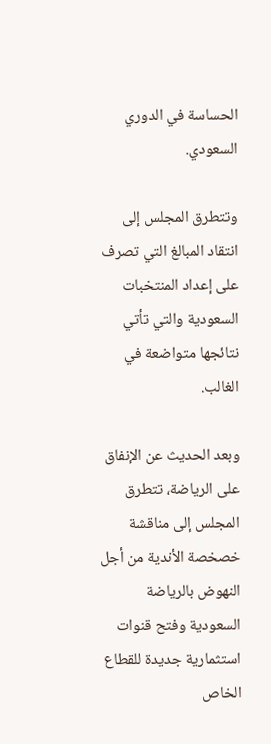الحساسة في الدوري السعودي.

وتتطرق المجلس إلى انتقاد المبالغ التي تصرف على إعداد المنتخبات السعودية والتي تأتي نتائجها متواضعة في الغالب.

وبعد الحديث عن الإنفاق على الرياضة، تتطرق المجلس إلى مناقشة خصخصة الأندية من أجل النهوض بالرياضة السعودية وفتح قنوات استثمارية جديدة للقطاع الخاص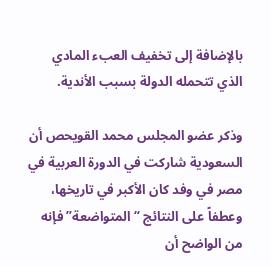بالإضافة إلى تخفيف العبء المادي الذي تتحمله الدولة بسبب الأندية.

وذكر عضو المجلس محمد القويحص أن السعودية شاركت في الدورة العربية في مصر في وفد كان الأكبر في تاريخها، وعطفاً على النتائج “المتواضعة” فإنه من الواضح أن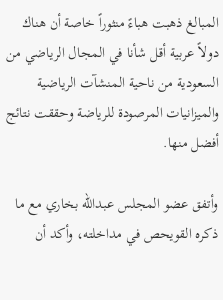المبالغ ذهبت هباءً منثوراً خاصة أن هناك دولاً عربية أقل شأنا في المجال الرياضي من السعودية من ناحية المنشآت الرياضية والميزانيات المرصودة للرياضة وحققت نتائج أفضل منها.

وأتفق عضو المجلس عبدالله بخاري مع ما ذكره القويحص في مداخلته، وأكد أن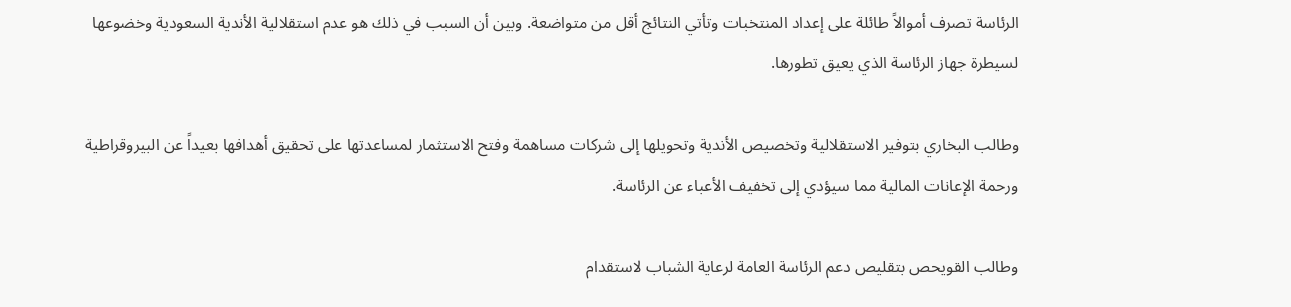الرئاسة تصرف أموالاً طائلة على إعداد المنتخبات وتأتي النتائج أقل من متواضعة. وبين أن السبب في ذلك هو عدم استقلالية الأندية السعودية وخضوعها لسيطرة جهاز الرئاسة الذي يعيق تطورها.

وطالب البخاري بتوفير الاستقلالية وتخصيص الأندية وتحويلها إلى شركات مساهمة وفتح الاستثمار لمساعدتها على تحقيق أهدافها بعيداً عن البيروقراطية ورحمة الإعانات المالية مما سيؤدي إلى تخفيف الأعباء عن الرئاسة.

وطالب القويحص بتقليص دعم الرئاسة العامة لرعاية الشباب لاستقدام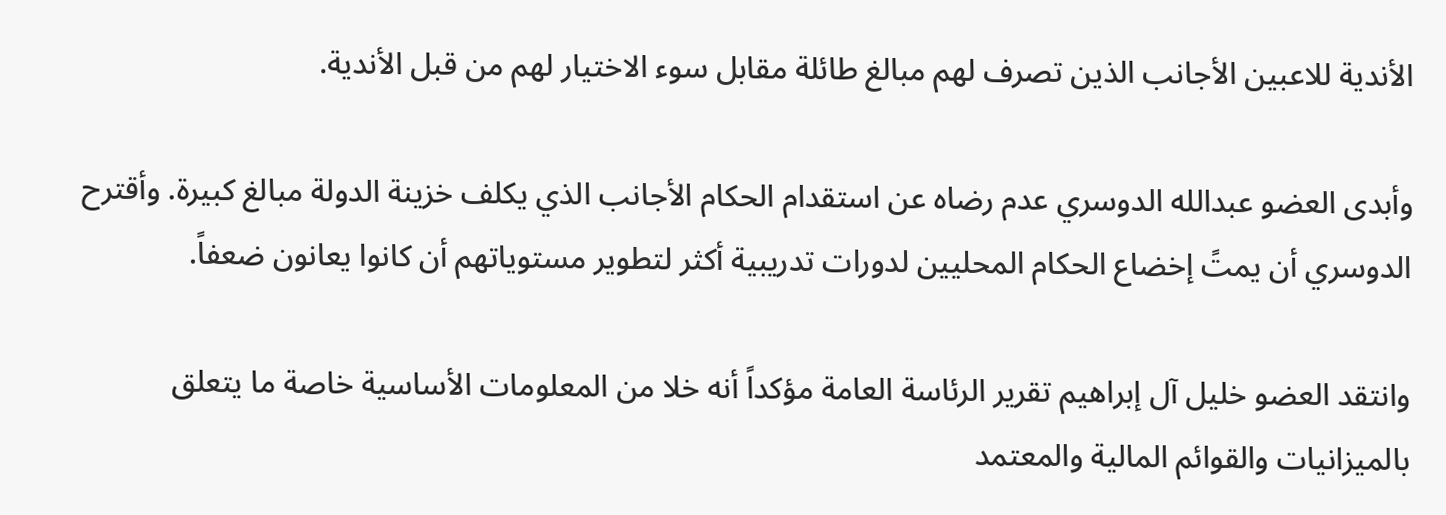الأندية للاعبين الأجانب الذين تصرف لهم مبالغ طائلة مقابل سوء الاختيار لهم من قبل الأندية.

وأبدى العضو عبدالله الدوسري عدم رضاه عن استقدام الحكام الأجانب الذي يكلف خزينة الدولة مبالغ كبيرة. وأقترح الدوسري أن يمتً إخضاع الحكام المحليين لدورات تدريبية أكثر لتطوير مستوياتهم أن كانوا يعانون ضعفاً.

وانتقد العضو خليل آل إبراهيم تقرير الرئاسة العامة مؤكداً أنه خلا من المعلومات الأساسية خاصة ما يتعلق بالميزانيات والقوائم المالية والمعتمد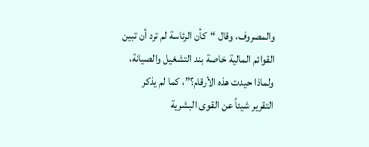والمصروف، وقال “كأن الرئاسة لم ترد أن تبين القوائم المالية خاصة بند التشغيل والصيانة، ولماذا حيدت هذه الأرقام؟”، كما لم يذكر التقرير شيئاً عن القوى البشرية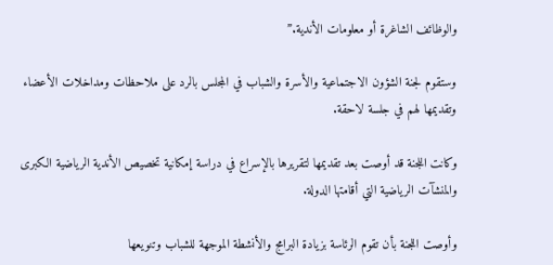والوظائف الشاغرة أو معلومات الأندية.”

وستقوم لجنة الشؤون الاجتماعية والأسرة والشباب في المجلس بالرد على ملاحظات ومداخلات الأعضاء وتقديمها لهم في جلسة لاحقة.

وكانت اللجنة قد أوصت بعد تقديمها لتقريرها بالإسراع في دراسة إمكانية تخصيص الأندية الرياضية الكبرى والمنشآت الرياضية التي أقامتها الدولة.

وأوصت اللجنة بأن تقوم الرئاسة بزيادة البرامج والأنشطة الموجهة للشباب وتنويعها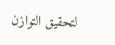لتحقيق التوازن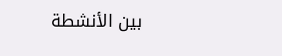بين الأنشطة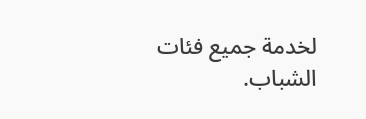لخدمة جميع فئات الشباب.